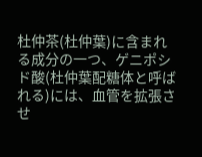杜仲茶(杜仲葉)に含まれる成分の一つ、ゲニポシド酸(杜仲葉配糖体と呼ばれる)には、血管を拡張させ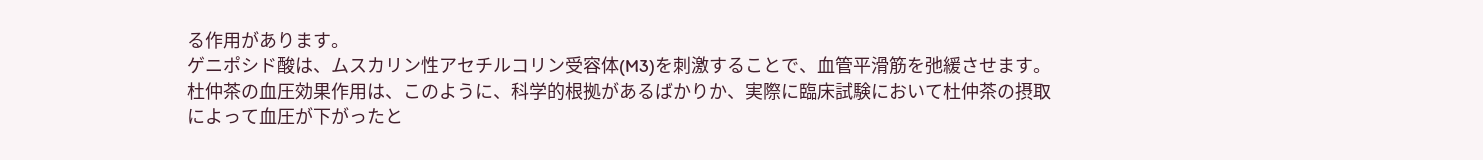る作用があります。
ゲニポシド酸は、ムスカリン性アセチルコリン受容体(M3)を刺激することで、血管平滑筋を弛緩させます。
杜仲茶の血圧効果作用は、このように、科学的根拠があるばかりか、実際に臨床試験において杜仲茶の摂取によって血圧が下がったと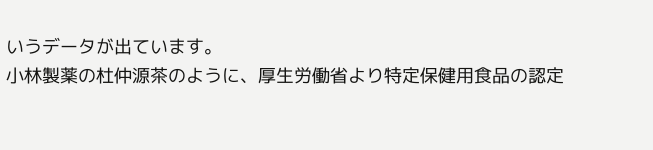いうデータが出ています。
小林製薬の杜仲源茶のように、厚生労働省より特定保健用食品の認定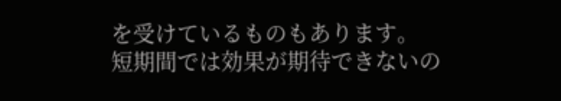を受けているものもあります。
短期間では効果が期待できないの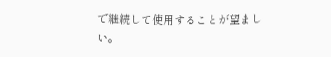で継続して使用することが望ましい。